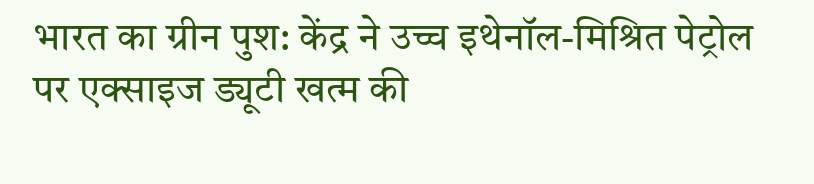भारत का ग्रीन पुश: केंद्र ने उच्च इथेनॉल-मिश्रित पेट्रोल पर एक्साइज ड्यूटी खत्म की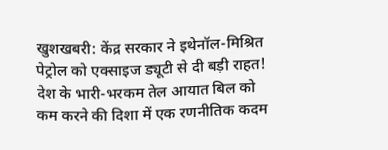खुशखबरी: केंद्र सरकार ने इथेनॉल-मिश्रित पेट्रोल को एक्साइज ड्यूटी से दी बड़ी राहत!
देश के भारी-भरकम तेल आयात बिल को कम करने की दिशा में एक रणनीतिक कदम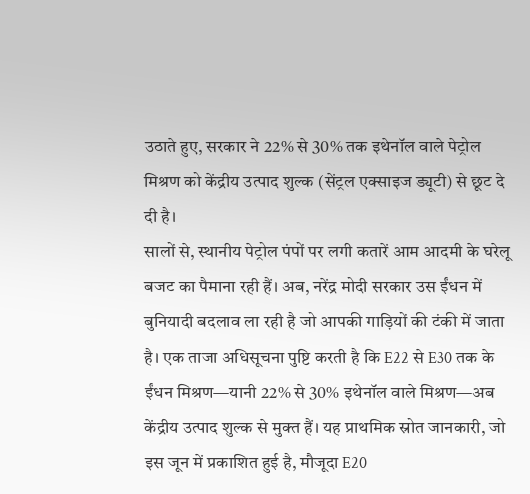उठाते हुए, सरकार ने 22% से 30% तक इथेनॉल वाले पेट्रोल मिश्रण को केंद्रीय उत्पाद शुल्क (सेंट्रल एक्साइज ड्यूटी) से छूट दे दी है।
सालों से, स्थानीय पेट्रोल पंपों पर लगी कतारें आम आदमी के घरेलू बजट का पैमाना रही हैं। अब, नरेंद्र मोदी सरकार उस ईंधन में बुनियादी बदलाव ला रही है जो आपकी गाड़ियों की टंकी में जाता है। एक ताजा अधिसूचना पुष्टि करती है कि E22 से E30 तक के ईंधन मिश्रण—यानी 22% से 30% इथेनॉल वाले मिश्रण—अब केंद्रीय उत्पाद शुल्क से मुक्त हैं। यह प्राथमिक स्रोत जानकारी, जो इस जून में प्रकाशित हुई है, मौजूदा E20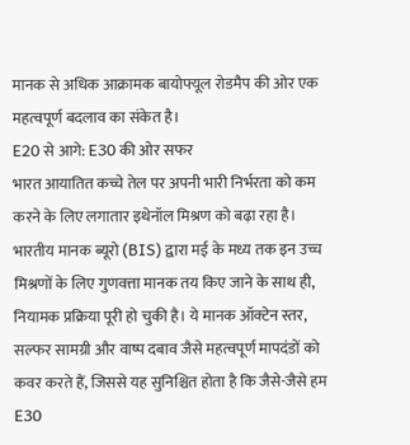मानक से अधिक आक्रामक बायोफ्यूल रोडमैप की ओर एक महत्वपूर्ण बदलाव का संकेत है।
E20 से आगे: E30 की ओर सफर
भारत आयातित कच्चे तेल पर अपनी भारी निर्भरता को कम करने के लिए लगातार इथेनॉल मिश्रण को बढ़ा रहा है। भारतीय मानक ब्यूरो (BIS) द्वारा मई के मध्य तक इन उच्च मिश्रणों के लिए गुणवत्ता मानक तय किए जाने के साथ ही, नियामक प्रक्रिया पूरी हो चुकी है। ये मानक ऑक्टेन स्तर, सल्फर सामग्री और वाष्प दबाव जैसे महत्वपूर्ण मापदंडों को कवर करते हैं, जिससे यह सुनिश्चित होता है कि जैसे-जैसे हम E30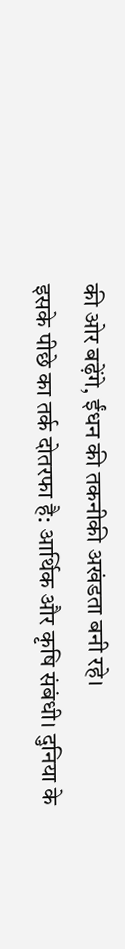की ओर बढ़ेंगे, ईंधन की तकनीकी अखंडता बनी रहे।
इसके पीछे का तर्क दोतरफा है: आर्थिक और कृषि संबंधी। दुनिया के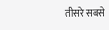तीसरे सबसे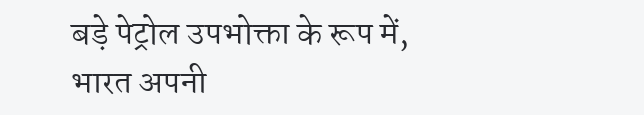बड़े पेट्रोल उपभोक्ता के रूप में, भारत अपनी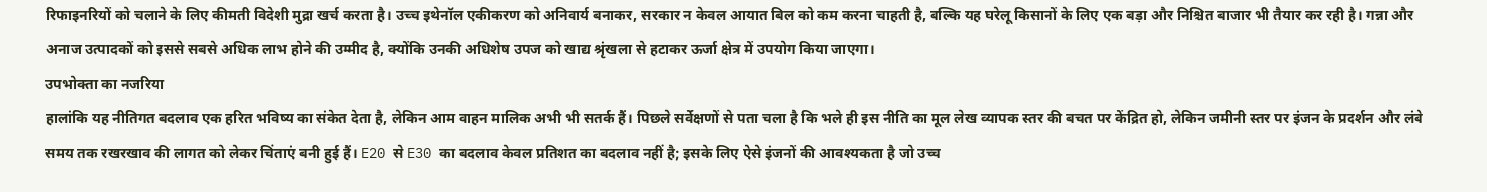रिफाइनरियों को चलाने के लिए कीमती विदेशी मुद्रा खर्च करता है। उच्च इथेनॉल एकीकरण को अनिवार्य बनाकर, सरकार न केवल आयात बिल को कम करना चाहती है, बल्कि यह घरेलू किसानों के लिए एक बड़ा और निश्चित बाजार भी तैयार कर रही है। गन्ना और अनाज उत्पादकों को इससे सबसे अधिक लाभ होने की उम्मीद है, क्योंकि उनकी अधिशेष उपज को खाद्य श्रृंखला से हटाकर ऊर्जा क्षेत्र में उपयोग किया जाएगा।
उपभोक्ता का नजरिया
हालांकि यह नीतिगत बदलाव एक हरित भविष्य का संकेत देता है, लेकिन आम वाहन मालिक अभी भी सतर्क हैं। पिछले सर्वेक्षणों से पता चला है कि भले ही इस नीति का मूल लेख व्यापक स्तर की बचत पर केंद्रित हो, लेकिन जमीनी स्तर पर इंजन के प्रदर्शन और लंबे समय तक रखरखाव की लागत को लेकर चिंताएं बनी हुई हैं। E20 से E30 का बदलाव केवल प्रतिशत का बदलाव नहीं है; इसके लिए ऐसे इंजनों की आवश्यकता है जो उच्च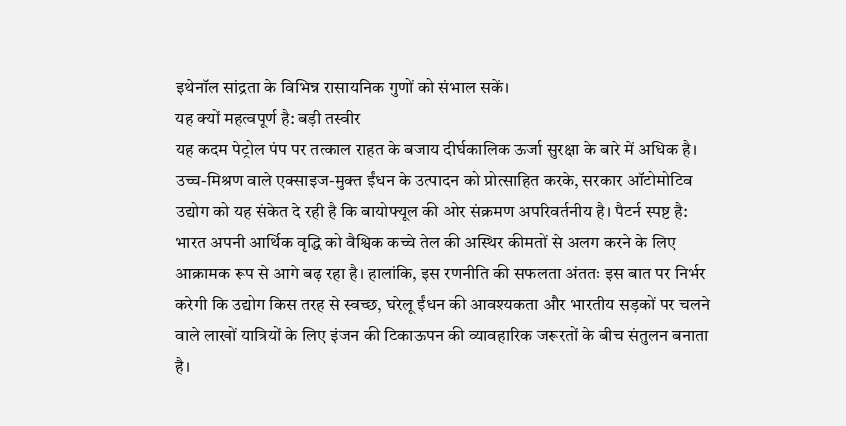इथेनॉल सांद्रता के विभिन्न रासायनिक गुणों को संभाल सकें।
यह क्यों महत्वपूर्ण है: बड़ी तस्वीर
यह कदम पेट्रोल पंप पर तत्काल राहत के बजाय दीर्घकालिक ऊर्जा सुरक्षा के बारे में अधिक है। उच्च-मिश्रण वाले एक्साइज-मुक्त ईंधन के उत्पादन को प्रोत्साहित करके, सरकार ऑटोमोटिव उद्योग को यह संकेत दे रही है कि बायोफ्यूल की ओर संक्रमण अपरिवर्तनीय है। पैटर्न स्पष्ट है: भारत अपनी आर्थिक वृद्धि को वैश्विक कच्चे तेल की अस्थिर कीमतों से अलग करने के लिए आक्रामक रूप से आगे बढ़ रहा है। हालांकि, इस रणनीति की सफलता अंततः इस बात पर निर्भर करेगी कि उद्योग किस तरह से स्वच्छ, घरेलू ईंधन की आवश्यकता और भारतीय सड़कों पर चलने वाले लाखों यात्रियों के लिए इंजन की टिकाऊपन की व्यावहारिक जरूरतों के बीच संतुलन बनाता है।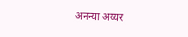अनन्या अय्यर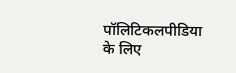पॉलिटिकलपीडिया के लिए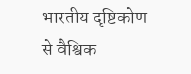भारतीय दृष्टिकोण से वैश्विक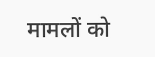मामलों को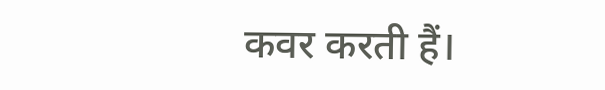कवर करती हैं।